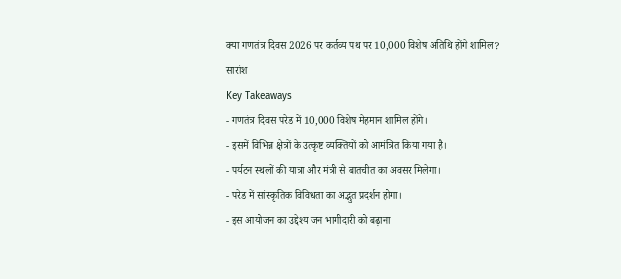क्या गणतंत्र दिवस 2026 पर कर्तव्य पथ पर 10,000 विशेष अतिथि होंगे शामिल?
सारांश
Key Takeaways
- गणतंत्र दिवस परेड में 10,000 विशेष मेहमान शामिल होंगे।
- इसमें विभिन्न क्षेत्रों के उत्कृष्ट व्यक्तियों को आमंत्रित किया गया है।
- पर्यटन स्थलों की यात्रा और मंत्री से बातचीत का अवसर मिलेगा।
- परेड में सांस्कृतिक विविधता का अद्भुत प्रदर्शन होगा।
- इस आयोजन का उद्देश्य जन भागीदारी को बढ़ाना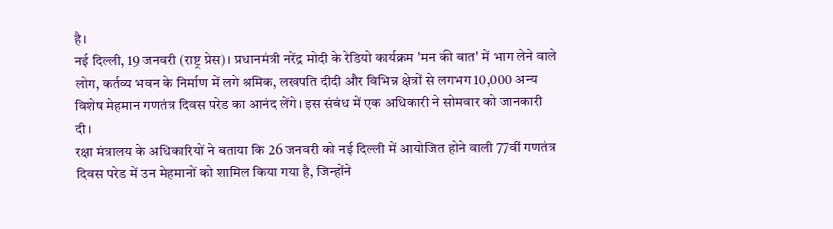है।
नई दिल्ली, 19 जनवरी (राष्ट्र प्रेस)। प्रधानमंत्री नरेंद्र मोदी के रेडियो कार्यक्रम 'मन की बात' में भाग लेने वाले लोग, कर्तव्य भवन के निर्माण में लगे श्रमिक, लखपति दीदी और विभिन्न क्षेत्रों से लगभग 10,000 अन्य विशेष मेहमान गणतंत्र दिवस परेड का आनंद लेंगे। इस संबंध में एक अधिकारी ने सोमवार को जानकारी दी।
रक्षा मंत्रालय के अधिकारियों ने बताया कि 26 जनवरी को नई दिल्ली में आयोजित होने वाली 77वीं गणतंत्र दिवस परेड में उन मेहमानों को शामिल किया गया है, जिन्होंने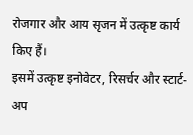रोजगार और आय सृजन में उत्कृष्ट कार्य किए हैं।
इसमें उत्कृष्ट इनोवेटर, रिसर्चर और स्टार्ट-अप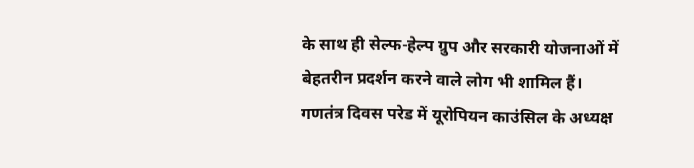के साथ ही सेल्फ-हेल्प ग्रुप और सरकारी योजनाओं में बेहतरीन प्रदर्शन करने वाले लोग भी शामिल हैं।
गणतंत्र दिवस परेड में यूरोपियन काउंसिल के अध्यक्ष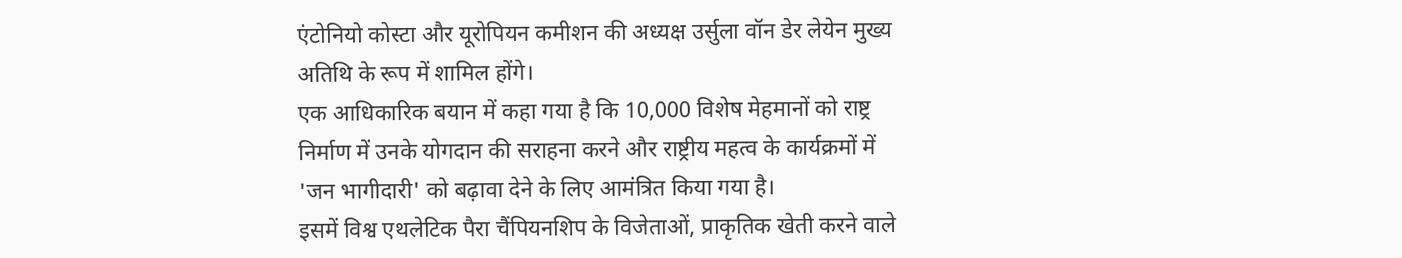एंटोनियो कोस्टा और यूरोपियन कमीशन की अध्यक्ष उर्सुला वॉन डेर लेयेन मुख्य अतिथि के रूप में शामिल होंगे।
एक आधिकारिक बयान में कहा गया है कि 10,000 विशेष मेहमानों को राष्ट्र निर्माण में उनके योगदान की सराहना करने और राष्ट्रीय महत्व के कार्यक्रमों में 'जन भागीदारी' को बढ़ावा देने के लिए आमंत्रित किया गया है।
इसमें विश्व एथलेटिक पैरा चैंपियनशिप के विजेताओं, प्राकृतिक खेती करने वाले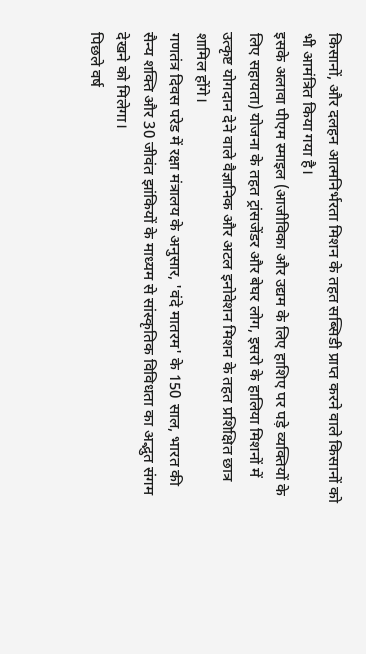किसानों, और दलहन आत्मनिर्भरता मिशन के तहत सब्सिडी प्राप्त करने वाले किसानों को भी आमंत्रित किया गया है।
इसके अलावा पीएम स्माइल (आजीविका और उद्यम के लिए हाशिए पर पड़े व्यक्तियों के लिए सहायता) योजना के तहत ट्रांसजेंडर और बेघर लोग, इसरो के हालिया मिशनों में उत्कृष्ट योगदान देने वाले वैज्ञानिक और अटल इनोवेशन मिशन के तहत प्रशिक्षित छात्र शामिल होंगे।
गणतंत्र दिवस परेड में रक्षा मंत्रालय के अनुसार, 'वंदे मातरम' के 150 साल, भारत की सैन्य शक्ति और 30 जीवंत झांकियों के माध्यम से सांस्कृतिक विविधता का अद्भुत संगम देखने को मिलेगा।
पिछले वर्ष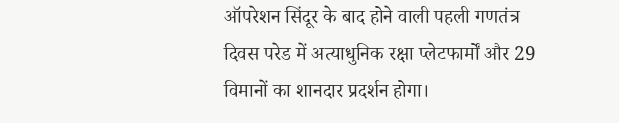ऑपरेशन सिंदूर के बाद होने वाली पहली गणतंत्र दिवस परेड में अत्याधुनिक रक्षा प्लेटफार्मों और 29 विमानों का शानदार प्रदर्शन होगा।